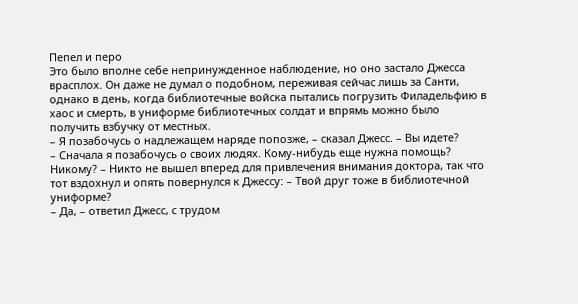Пепел и перо
Это было вполне себе непринужденное наблюдение, но оно застало Джесса врасплох. Он даже не думал о подобном, переживая сейчас лишь за Санти, однако в день, когда библиотечные войска пытались погрузить Филадельфию в хаос и смерть, в униформе библиотечных солдат и впрямь можно было получить взбучку от местных.
– Я позабочусь о надлежащем наряде попозже, – сказал Джесс. – Вы идете?
– Сначала я позабочусь о своих людях. Кому‑нибудь еще нужна помощь? Никому? – Никто не вышел вперед для привлечения внимания доктора, так что тот вздохнул и опять повернулся к Джессу: – Твой друг тоже в библиотечной униформе?
– Да, – ответил Джесс, с трудом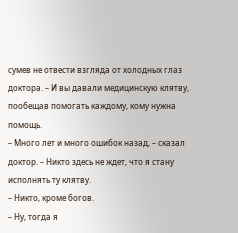сумев не отвести взгляда от холодных глаз доктора. – И вы давали медицинскую клятву, пообещав помогать каждому, кому нужна помощь.
– Много лет и много ошибок назад, – сказал доктор. – Никто здесь не ждет, что я стану исполнять ту клятву.
– Никто, кроме богов.
– Ну, тогда я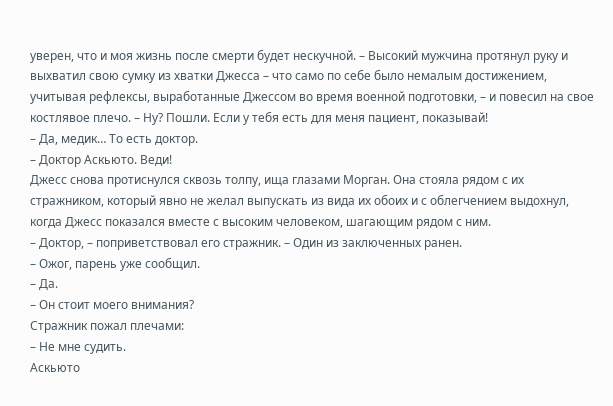уверен, что и моя жизнь после смерти будет нескучной. – Высокий мужчина протянул руку и выхватил свою сумку из хватки Джесса – что само по себе было немалым достижением, учитывая рефлексы, выработанные Джессом во время военной подготовки, – и повесил на свое костлявое плечо. – Ну? Пошли. Если у тебя есть для меня пациент, показывай!
– Да, медик… То есть доктор.
– Доктор Аскьюто. Веди!
Джесс снова протиснулся сквозь толпу, ища глазами Морган. Она стояла рядом с их стражником, который явно не желал выпускать из вида их обоих и с облегчением выдохнул, когда Джесс показался вместе с высоким человеком, шагающим рядом с ним.
– Доктор, – поприветствовал его стражник. – Один из заключенных ранен.
– Ожог, парень уже сообщил.
– Да.
– Он стоит моего внимания?
Стражник пожал плечами:
– Не мне судить.
Аскьюто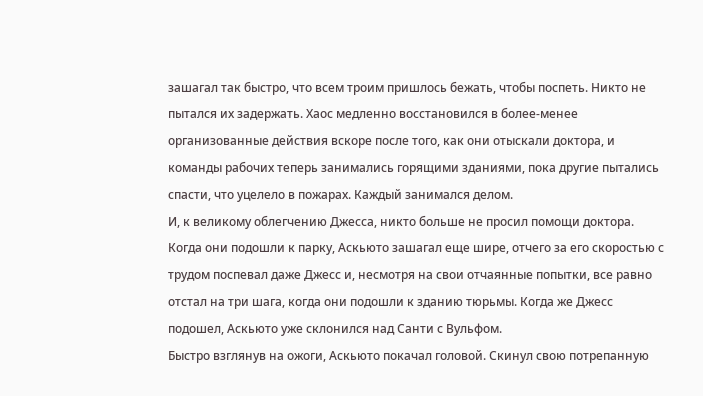зашагал так быстро, что всем троим пришлось бежать, чтобы поспеть. Никто не пытался их задержать. Хаос медленно восстановился в более‑менее организованные действия вскоре после того, как они отыскали доктора, и команды рабочих теперь занимались горящими зданиями, пока другие пытались спасти, что уцелело в пожарах. Каждый занимался делом.
И, к великому облегчению Джесса, никто больше не просил помощи доктора.
Когда они подошли к парку, Аскьюто зашагал еще шире, отчего за его скоростью с трудом поспевал даже Джесс и, несмотря на свои отчаянные попытки, все равно отстал на три шага, когда они подошли к зданию тюрьмы. Когда же Джесс подошел, Аскьюто уже склонился над Санти с Вульфом.
Быстро взглянув на ожоги, Аскьюто покачал головой. Скинул свою потрепанную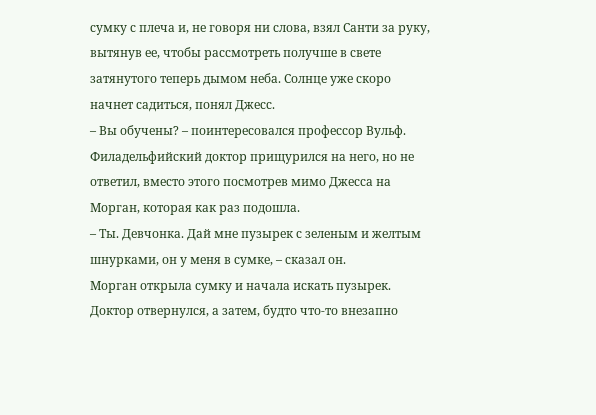сумку с плеча и, не говоря ни слова, взял Санти за руку, вытянув ее, чтобы рассмотреть получше в свете затянутого теперь дымом неба. Солнце уже скоро начнет садиться, понял Джесс.
– Вы обучены? – поинтересовался профессор Вульф. Филадельфийский доктор прищурился на него, но не ответил, вместо этого посмотрев мимо Джесса на Морган, которая как раз подошла.
– Ты. Девчонка. Дай мне пузырек с зеленым и желтым шнурками, он у меня в сумке, – сказал он.
Морган открыла сумку и начала искать пузырек. Доктор отвернулся, а затем, будто что‑то внезапно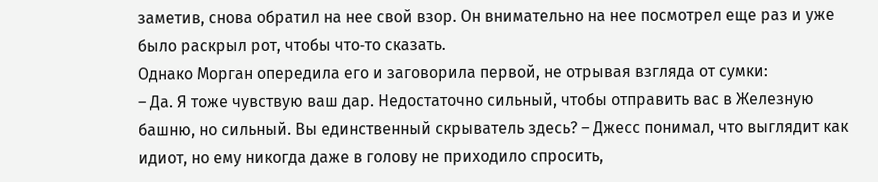заметив, снова обратил на нее свой взор. Он внимательно на нее посмотрел еще раз и уже было раскрыл рот, чтобы что‑то сказать.
Однако Морган опередила его и заговорила первой, не отрывая взгляда от сумки:
– Да. Я тоже чувствую ваш дар. Недостаточно сильный, чтобы отправить вас в Железную башню, но сильный. Вы единственный скрыватель здесь? – Джесс понимал, что выглядит как идиот, но ему никогда даже в голову не приходило спросить,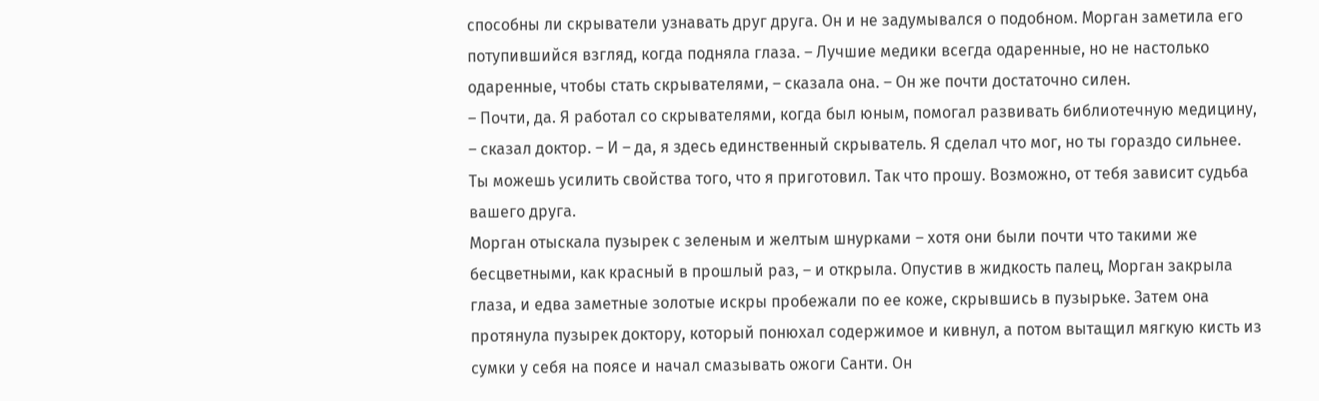способны ли скрыватели узнавать друг друга. Он и не задумывался о подобном. Морган заметила его потупившийся взгляд, когда подняла глаза. – Лучшие медики всегда одаренные, но не настолько одаренные, чтобы стать скрывателями, – сказала она. – Он же почти достаточно силен.
– Почти, да. Я работал со скрывателями, когда был юным, помогал развивать библиотечную медицину, – сказал доктор. – И – да, я здесь единственный скрыватель. Я сделал что мог, но ты гораздо сильнее. Ты можешь усилить свойства того, что я приготовил. Так что прошу. Возможно, от тебя зависит судьба вашего друга.
Морган отыскала пузырек с зеленым и желтым шнурками – хотя они были почти что такими же бесцветными, как красный в прошлый раз, – и открыла. Опустив в жидкость палец, Морган закрыла глаза, и едва заметные золотые искры пробежали по ее коже, скрывшись в пузырьке. Затем она протянула пузырек доктору, который понюхал содержимое и кивнул, а потом вытащил мягкую кисть из сумки у себя на поясе и начал смазывать ожоги Санти. Он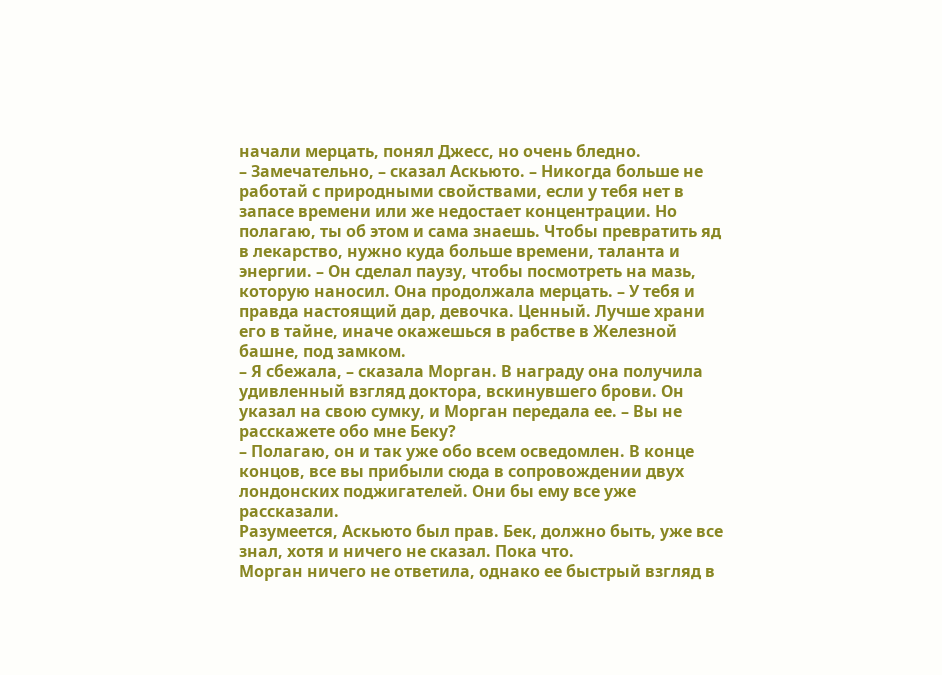начали мерцать, понял Джесс, но очень бледно.
– Замечательно, – сказал Аскьюто. – Никогда больше не работай с природными свойствами, если у тебя нет в запасе времени или же недостает концентрации. Но полагаю, ты об этом и сама знаешь. Чтобы превратить яд в лекарство, нужно куда больше времени, таланта и энергии. – Он сделал паузу, чтобы посмотреть на мазь, которую наносил. Она продолжала мерцать. – У тебя и правда настоящий дар, девочка. Ценный. Лучше храни его в тайне, иначе окажешься в рабстве в Железной башне, под замком.
– Я сбежала, – сказала Морган. В награду она получила удивленный взгляд доктора, вскинувшего брови. Он указал на свою сумку, и Морган передала ее. – Вы не расскажете обо мне Беку?
– Полагаю, он и так уже обо всем осведомлен. В конце концов, все вы прибыли сюда в сопровождении двух лондонских поджигателей. Они бы ему все уже рассказали.
Разумеется, Аскьюто был прав. Бек, должно быть, уже все знал, хотя и ничего не сказал. Пока что.
Морган ничего не ответила, однако ее быстрый взгляд в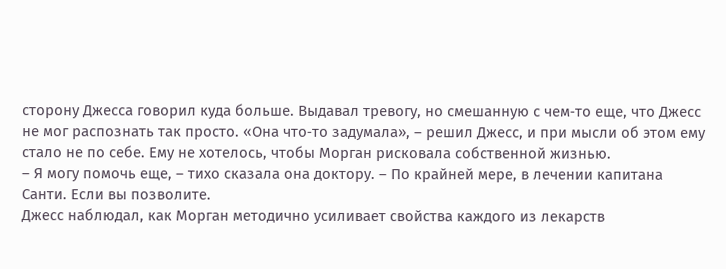сторону Джесса говорил куда больше. Выдавал тревогу, но смешанную с чем‑то еще, что Джесс не мог распознать так просто. «Она что‑то задумала», – решил Джесс, и при мысли об этом ему стало не по себе. Ему не хотелось, чтобы Морган рисковала собственной жизнью.
– Я могу помочь еще, – тихо сказала она доктору. – По крайней мере, в лечении капитана Санти. Если вы позволите.
Джесс наблюдал, как Морган методично усиливает свойства каждого из лекарств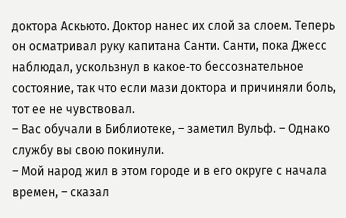доктора Аскьюто. Доктор нанес их слой за слоем. Теперь он осматривал руку капитана Санти. Санти, пока Джесс наблюдал, ускользнул в какое‑то бессознательное состояние, так что если мази доктора и причиняли боль, тот ее не чувствовал.
– Вас обучали в Библиотеке, – заметил Вульф. – Однако службу вы свою покинули.
– Мой народ жил в этом городе и в его округе с начала времен, – сказал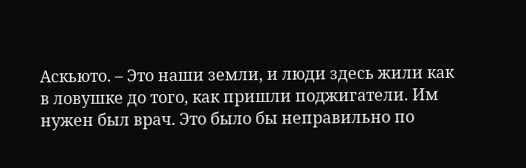Аскьюто. – Это наши земли, и люди здесь жили как в ловушке до того, как пришли поджигатели. Им нужен был врач. Это было бы неправильно по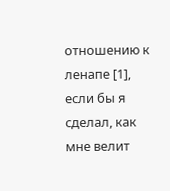отношению к ленапе [1], если бы я сделал, как мне велит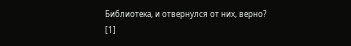Библиотека, и отвернулся от них, верно?
[1]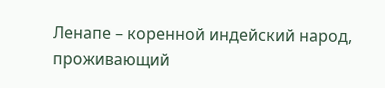Ленапе – коренной индейский народ, проживающий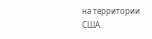на территории США.